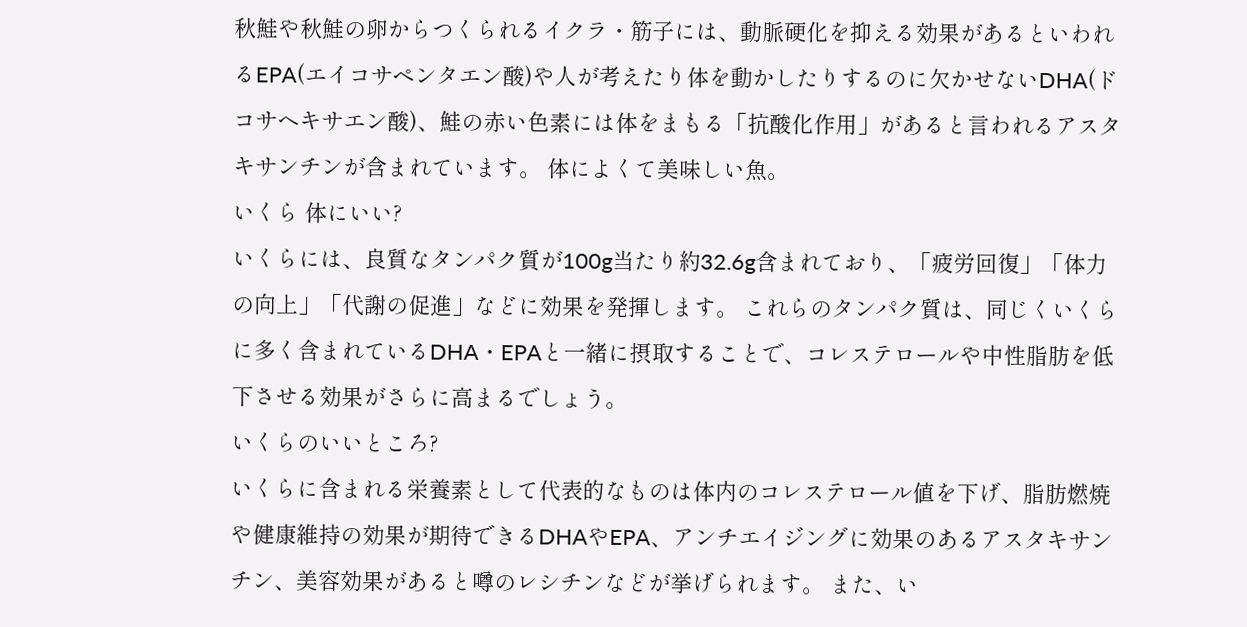秋鮭や秋鮭の卵からつくられるイクラ・筋子には、動脈硬化を抑える効果があるといわれるEPA(エイコサペンタエン酸)や人が考えたり体を動かしたりするのに欠かせないDHA(ドコサヘキサエン酸)、鮭の赤い色素には体をまもる「抗酸化作用」があると言われるアスタキサンチンが含まれています。 体によくて美味しい魚。
いくら 体にいい?
いくらには、良質なタンパク質が100g当たり約32.6g含まれており、「疲労回復」「体力の向上」「代謝の促進」などに効果を発揮します。 これらのタンパク質は、同じくいくらに多く含まれているDHA・EPAと一緒に摂取することで、コレステロールや中性脂肪を低下させる効果がさらに高まるでしょう。
いくらのいいところ?
いくらに含まれる栄養素として代表的なものは体内のコレステロール値を下げ、脂肪燃焼や健康維持の効果が期待できるDHAやEPA、アンチエイジングに効果のあるアスタキサンチン、美容効果があると噂のレシチンなどが挙げられます。 また、い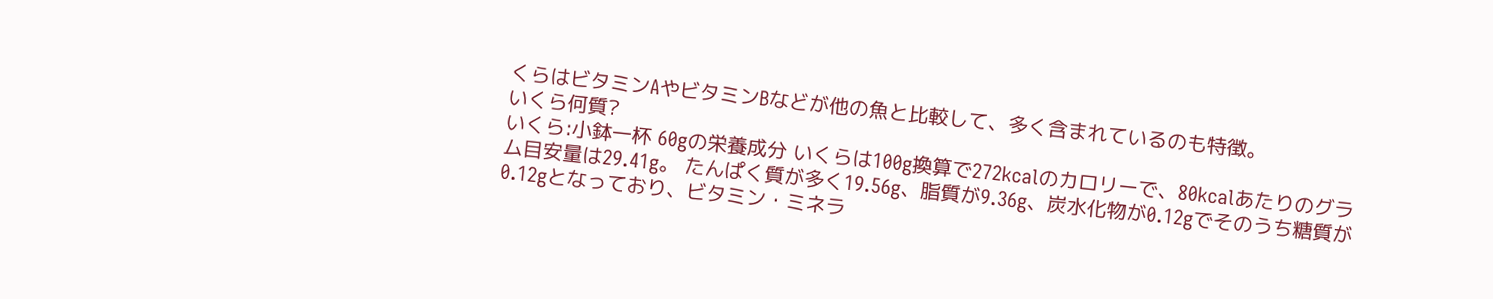くらはビタミンAやビタミンBなどが他の魚と比較して、多く含まれているのも特徴。
いくら何質?
いくら:小鉢一杯 60gの栄養成分 いくらは100g換算で272kcalのカロリーで、80kcalあたりのグラム目安量は29.41g。 たんぱく質が多く19.56g、脂質が9.36g、炭水化物が0.12gでそのうち糖質が0.12gとなっており、ビタミン・ミネラ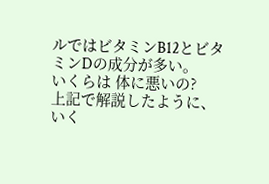ルではビタミンB12とビタミンDの成分が多い。
いくらは 体に悪いの?
上記で解説したように、いく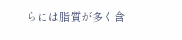らには脂質が多く含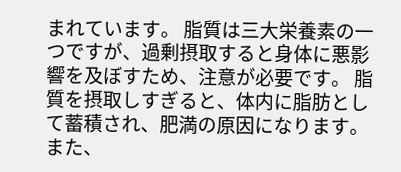まれています。 脂質は三大栄養素の一つですが、過剰摂取すると身体に悪影響を及ぼすため、注意が必要です。 脂質を摂取しすぎると、体内に脂肪として蓄積され、肥満の原因になります。 また、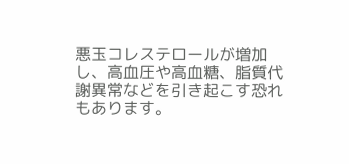悪玉コレステロールが増加し、高血圧や高血糖、脂質代謝異常などを引き起こす恐れもあります。